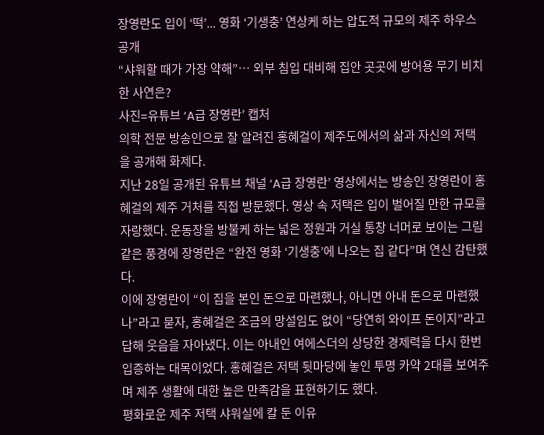장영란도 입이 ‘떡’... 영화 ‘기생충’ 연상케 하는 압도적 규모의 제주 하우스 공개
“샤워할 때가 가장 약해”… 외부 침입 대비해 집안 곳곳에 방어용 무기 비치한 사연은?
사진=유튜브 ‘A급 장영란’ 캡처
의학 전문 방송인으로 잘 알려진 홍혜걸이 제주도에서의 삶과 자신의 저택을 공개해 화제다.
지난 28일 공개된 유튜브 채널 ‘A급 장영란’ 영상에서는 방송인 장영란이 홍혜걸의 제주 거처를 직접 방문했다. 영상 속 저택은 입이 벌어질 만한 규모를 자랑했다. 운동장을 방불케 하는 넓은 정원과 거실 통창 너머로 보이는 그림 같은 풍경에 장영란은 “완전 영화 ‘기생충’에 나오는 집 같다”며 연신 감탄했다.
이에 장영란이 “이 집을 본인 돈으로 마련했나, 아니면 아내 돈으로 마련했나”라고 묻자, 홍혜걸은 조금의 망설임도 없이 “당연히 와이프 돈이지”라고 답해 웃음을 자아냈다. 이는 아내인 여에스더의 상당한 경제력을 다시 한번 입증하는 대목이었다. 홍혜걸은 저택 뒷마당에 놓인 투명 카약 2대를 보여주며 제주 생활에 대한 높은 만족감을 표현하기도 했다.
평화로운 제주 저택 샤워실에 칼 둔 이유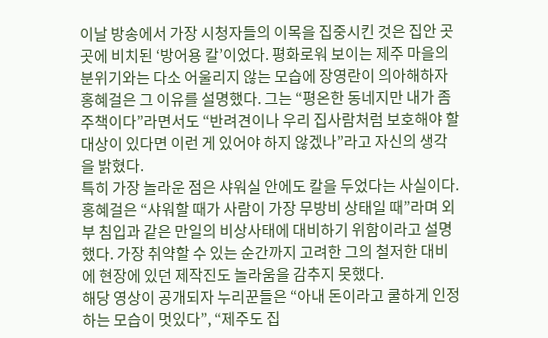이날 방송에서 가장 시청자들의 이목을 집중시킨 것은 집안 곳곳에 비치된 ‘방어용 칼’이었다. 평화로워 보이는 제주 마을의 분위기와는 다소 어울리지 않는 모습에 장영란이 의아해하자 홍혜걸은 그 이유를 설명했다. 그는 “평온한 동네지만 내가 좀 주책이다”라면서도 “반려견이나 우리 집사람처럼 보호해야 할 대상이 있다면 이런 게 있어야 하지 않겠나”라고 자신의 생각을 밝혔다.
특히 가장 놀라운 점은 샤워실 안에도 칼을 두었다는 사실이다. 홍혜걸은 “샤워할 때가 사람이 가장 무방비 상태일 때”라며 외부 침입과 같은 만일의 비상사태에 대비하기 위함이라고 설명했다. 가장 취약할 수 있는 순간까지 고려한 그의 철저한 대비에 현장에 있던 제작진도 놀라움을 감추지 못했다.
해당 영상이 공개되자 누리꾼들은 “아내 돈이라고 쿨하게 인정하는 모습이 멋있다”, “제주도 집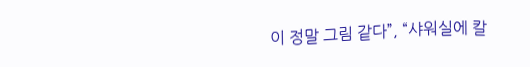이 정말 그림 같다”, “샤워실에 칼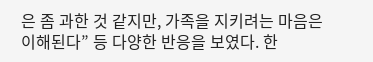은 좀 과한 것 같지만, 가족을 지키려는 마음은 이해된다” 등 다양한 반응을 보였다. 한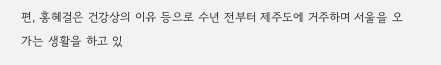편, 홍혜걸은 건강상의 이유 등으로 수년 전부터 제주도에 거주하며 서울을 오가는 생활을 하고 있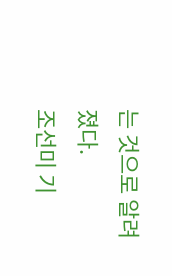는 것으로 알려졌다.
조선미 기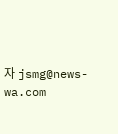자 jsmg@news-wa.com